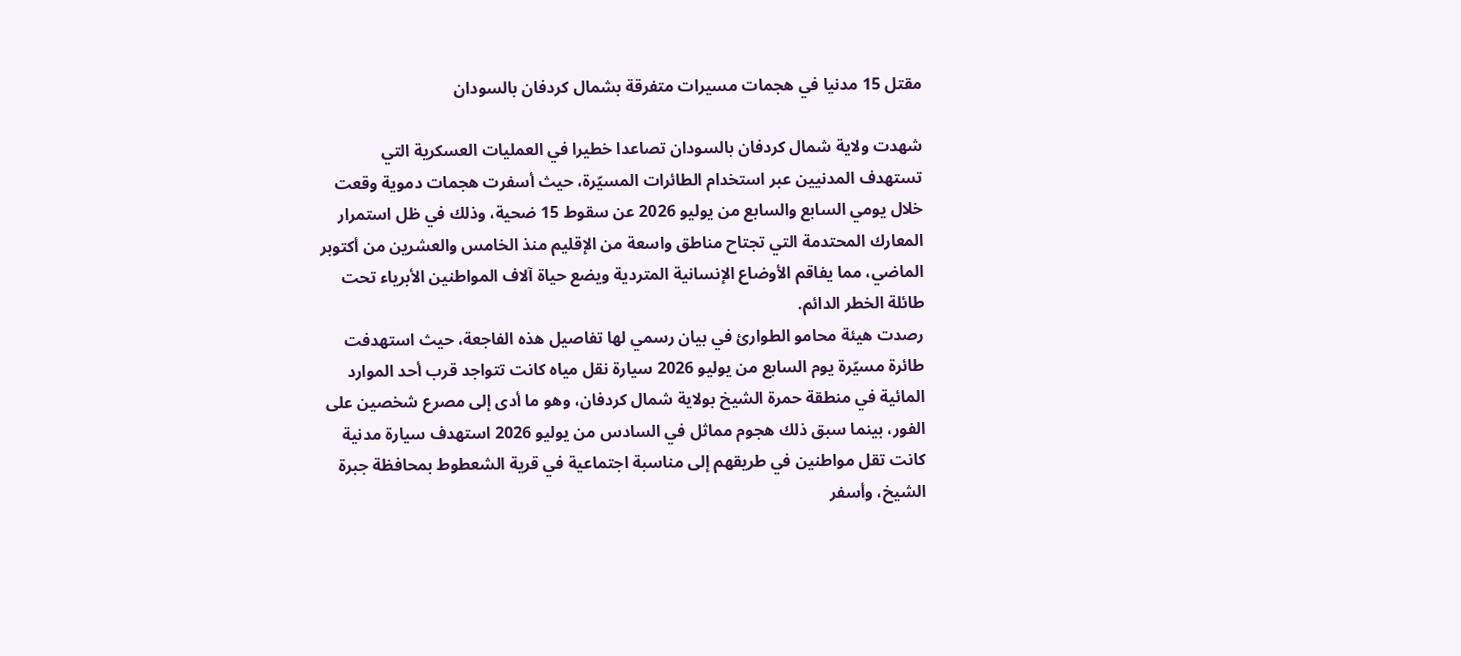مقتل 15 مدنيا في هجمات مسيرات متفرقة بشمال كردفان بالسودان

شهدت ولاية شمال كردفان بالسودان تصاعدا خطيرا في العمليات العسكرية التي تستهدف المدنيين عبر استخدام الطائرات المسيّرة، حيث أسفرت هجمات دموية وقعت خلال يومي السابع والسابع من يوليو 2026 عن سقوط 15 ضحية، وذلك في ظل استمرار المعارك المحتدمة التي تجتاح مناطق واسعة من الإقليم منذ الخامس والعشرين من أكتوبر الماضي، مما يفاقم الأوضاع الإنسانية المتردية ويضع حياة آلاف المواطنين الأبرياء تحت طائلة الخطر الدائم.
رصدت هيئة محامو الطوارئ في بيان رسمي لها تفاصيل هذه الفاجعة، حيث استهدفت طائرة مسيّرة يوم السابع من يوليو 2026 سيارة نقل مياه كانت تتواجد قرب أحد الموارد المائية في منطقة حمرة الشيخ بولاية شمال كردفان، وهو ما أدى إلى مصرع شخصين على الفور، بينما سبق ذلك هجوم مماثل في السادس من يوليو 2026 استهدف سيارة مدنية كانت تقل مواطنين في طريقهم إلى مناسبة اجتماعية في قرية الشعطوط بمحافظة جبرة الشيخ، وأسفر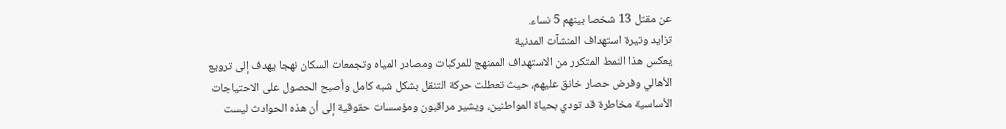عن مقتل 13 شخصا بينهم 5 نساء.
تزايد وتيرة استهداف المنشآت المدنية
يعكس هذا النمط المتكرر من الاستهداف الممنهج للمركبات ومصادر المياه وتجمعات السكان نهجا يهدف إلى ترويع الأهالي وفرض حصار خانق عليهم، حيث تعطلت حركة التنقل بشكل شبه كامل وأصبح الحصول على الاحتياجات الأساسية مخاطرة قد تودي بحياة المواطنين، ويشير مراقبون ومؤسسات حقوقية إلى أن هذه الحوادث ليست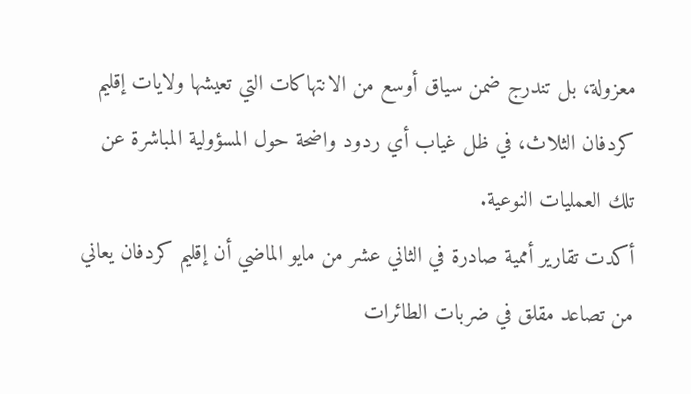معزولة، بل تندرج ضمن سياق أوسع من الانتهاكات التي تعيشها ولايات إقليم كردفان الثلاث، في ظل غياب أي ردود واضحة حول المسؤولية المباشرة عن تلك العمليات النوعية.
أكدت تقارير أممية صادرة في الثاني عشر من مايو الماضي أن إقليم كردفان يعاني من تصاعد مقلق في ضربات الطائرات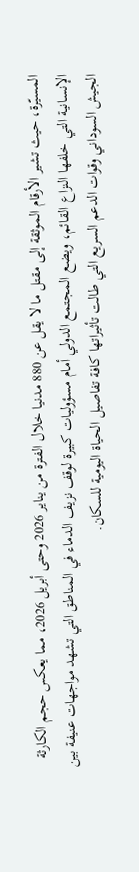المسيّرة، حيث تشير الأرقام الموثقة إلى مقتل ما لا يقل عن 880 مدنيا خلال الفترة من يناير 2026 وحتى أبريل 2026، مما يعكس حجم الكارثة الإنسانية التي خلفها النزاع القائم، ويضع المجتمع الدولي أمام مسؤوليات كبيرة لوقف نزيف الدماء في المناطق التي تشهد مواجهات عنيفة بين الجيش السوداني وقوات الدعم السريع التي طالت تأثيراتها كافة تفاصيل الحياة اليومية للسكان.